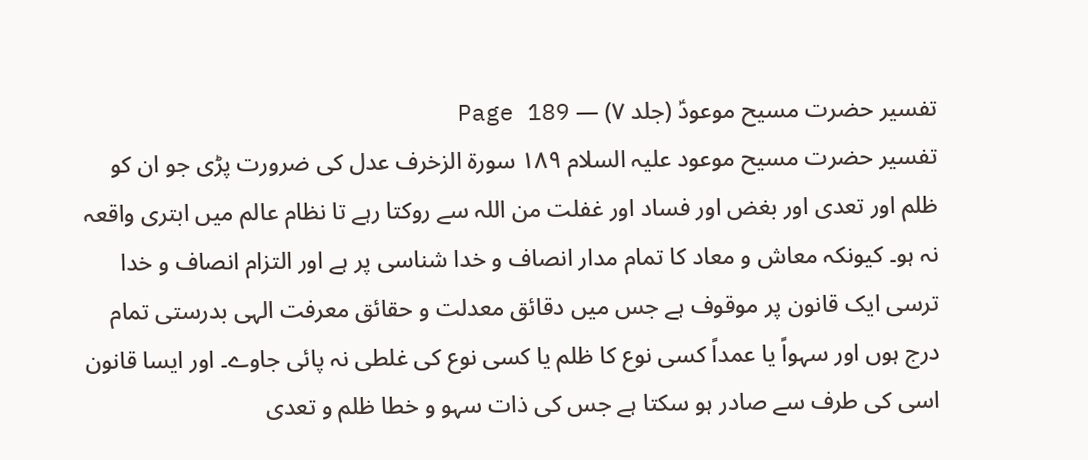تفسیر حضرت مسیح موعودؑ (جلد ۷) — Page 189
تفسیر حضرت مسیح موعود علیہ السلام ۱۸۹ سورة الزخرف عدل کی ضرورت پڑی جو ان کو ظلم اور تعدی اور بغض اور فساد اور غفلت من اللہ سے روکتا رہے تا نظام عالم میں ابتری واقعہ نہ ہو۔ کیونکہ معاش و معاد کا تمام مدار انصاف و خدا شناسی پر ہے اور التزام انصاف و خدا ترسی ایک قانون پر موقوف ہے جس میں دقائق معدلت و حقائق معرفت الہی بدرستی تمام درج ہوں اور سہواً یا عمداً کسی نوع کا ظلم یا کسی نوع کی غلطی نہ پائی جاوے۔ اور ایسا قانون اسی کی طرف سے صادر ہو سکتا ہے جس کی ذات سہو و خطا ظلم و تعدی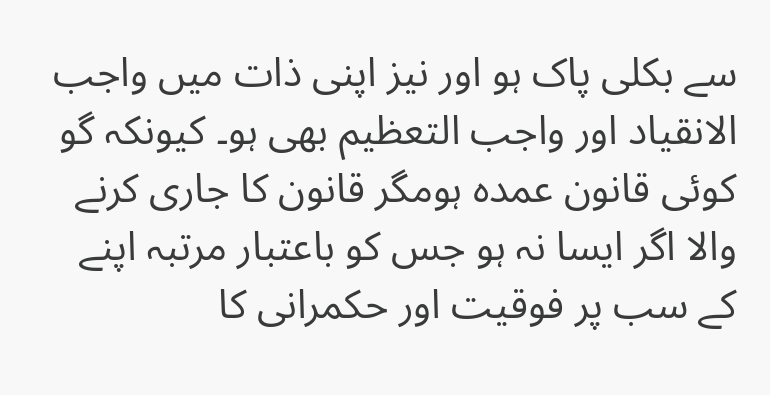سے بکلی پاک ہو اور نیز اپنی ذات میں واجب الانقیاد اور واجب التعظیم بھی ہو۔ کیونکہ گو کوئی قانون عمدہ ہومگر قانون کا جاری کرنے والا اگر ایسا نہ ہو جس کو باعتبار مرتبہ اپنے کے سب پر فوقیت اور حکمرانی کا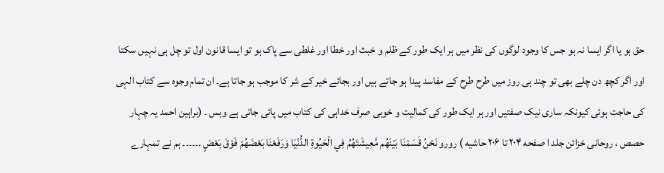حق ہو یا اگر ایسا نہ ہو جس کا وجود لوگوں کی نظر میں ہر ایک طور کے ظلم و خبث اور خطا اور غلطی سے پاک ہو تو ایسا قانون اول تو چل ہی نہیں سکتا اور اگر کچھ دن چلے بھی تو چند ہی روز میں طرح طرح کے مفاسد پیدا ہو جاتے ہیں اور بجائے خیر کے شر کا موجب ہو جاتا ہے۔ ان تمام وجوہ سے کتاب الہی کی حاجت ہوئی کیونکہ ساری نیک صفتیں اور ہر ایک طور کی کمالیت و خوبی صرف خداہی کی کتاب میں پائی جاتی ہے وبس ۔ (براہین احمد یہ چہار حصص ، روحانی خزائن جلد ا صفحه ۲۰۴ تا ۲۰۶ حاشیه ) رورو نَحْنُ قَسَمْنَا بَيْنَهُم مَّعِيشَتَهُمُ فِي الْحَيُوةِ الدُّنْيَا وَرَفَعْنَا بَعْضَهُمْ فَوْقَ بَعْضٍ ۔۔۔۔۔۔ ہم نے تمہارے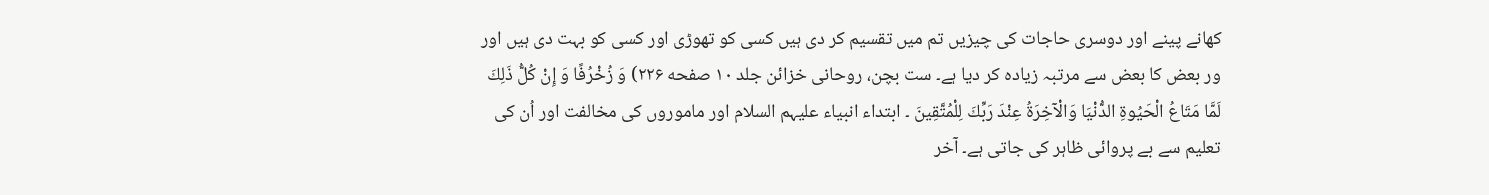کھانے پینے اور دوسری حاجات کی چیزیں تم میں تقسیم کر دی ہیں کسی کو تھوڑی اور کسی کو بہت دی ہیں اور ور بعض کا بعض سے مرتبہ زیادہ کر دیا ہے۔ ست بچن، روحانی خزائن جلد ۱۰ صفحه ۲۲۶) وَ زُخْرُفًا وَ إِنْ كُلُّ ذَلِكَ لَمَّا مَتَاعُ الْحَيُوةِ الدُّنْيَا وَالْآخِرَةُ عِنْدَ رَبِّكَ لِلْمُتَّقِينَ ۔ ابتداء انبیاء علیہم السلام اور ماموروں کی مخالفت اور اُن کی تعلیم سے بے پروائی ظاہر کی جاتی ہے۔ آخر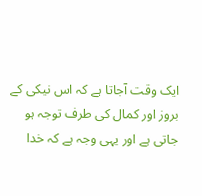ایک وقت آجاتا ہے کہ اس نیکی کے بروز اور کمال کی طرف توجہ ہو جاتی ہے اور یہی وجہ ہے کہ خدا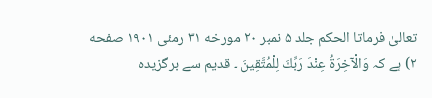تعالیٰ فرماتا الحکم جلد ۵ نمبر ۲۰ مورخه ۳۱ رمئی ۱۹۰۱ صفحه ۲) ہے کہ وَالْآخِرَةُ عِنْدَ رَبِّكَ لِلْمُتَّقِينَ ۔ قدیم سے برگزیدہ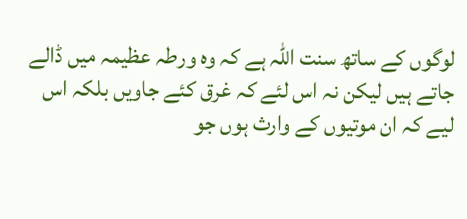لوگوں کے ساتھ سنت اللہ ہے کہ وہ ورطہ عظیمہ میں ڈالے جاتے ہیں لیکن نہ اس لئے کہ غرق کئے جاویں بلکہ اس لیے کہ ان موتیوں کے وارث ہوں جو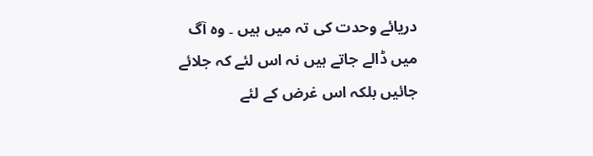دریائے وحدت کی تہ میں ہیں ۔ وہ آگ میں ڈالے جاتے ہیں نہ اس لئے کہ جلائے جائیں بلکہ اس غرض کے لئے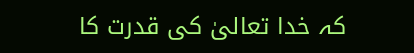کہ خدا تعالیٰ کی قدرت کا